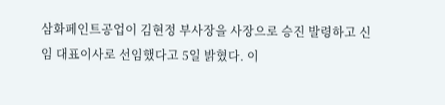삼화페인트공업이 김현정 부사장을 사장으로 승진 발령하고 신임 대표이사로 선임했다고 5일 밝혔다. 이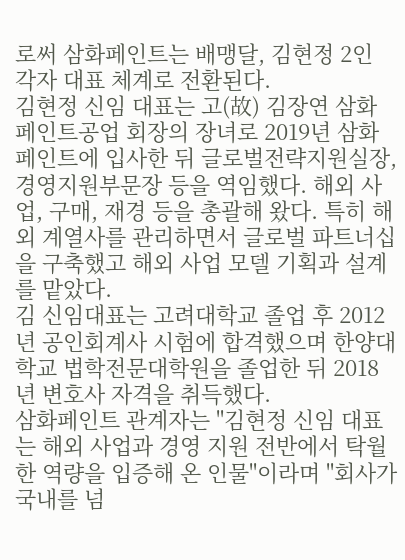로써 삼화페인트는 배맹달, 김현정 2인 각자 대표 체계로 전환된다.
김현정 신임 대표는 고(故) 김장연 삼화페인트공업 회장의 장녀로 2019년 삼화페인트에 입사한 뒤 글로벌전략지원실장, 경영지원부문장 등을 역임했다. 해외 사업, 구매, 재경 등을 총괄해 왔다. 특히 해외 계열사를 관리하면서 글로벌 파트너십을 구축했고 해외 사업 모델 기획과 설계를 맡았다.
김 신임대표는 고려대학교 졸업 후 2012년 공인회계사 시험에 합격했으며 한양대학교 법학전문대학원을 졸업한 뒤 2018년 변호사 자격을 취득했다.
삼화페인트 관계자는 "김현정 신임 대표는 해외 사업과 경영 지원 전반에서 탁월한 역량을 입증해 온 인물"이라며 "회사가 국내를 넘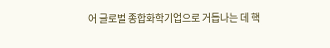어 글로벌 종합화학기업으로 거듭나는 데 핵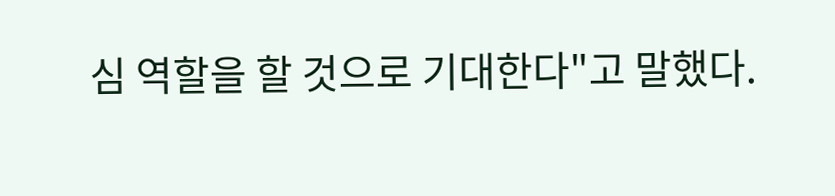심 역할을 할 것으로 기대한다"고 말했다.